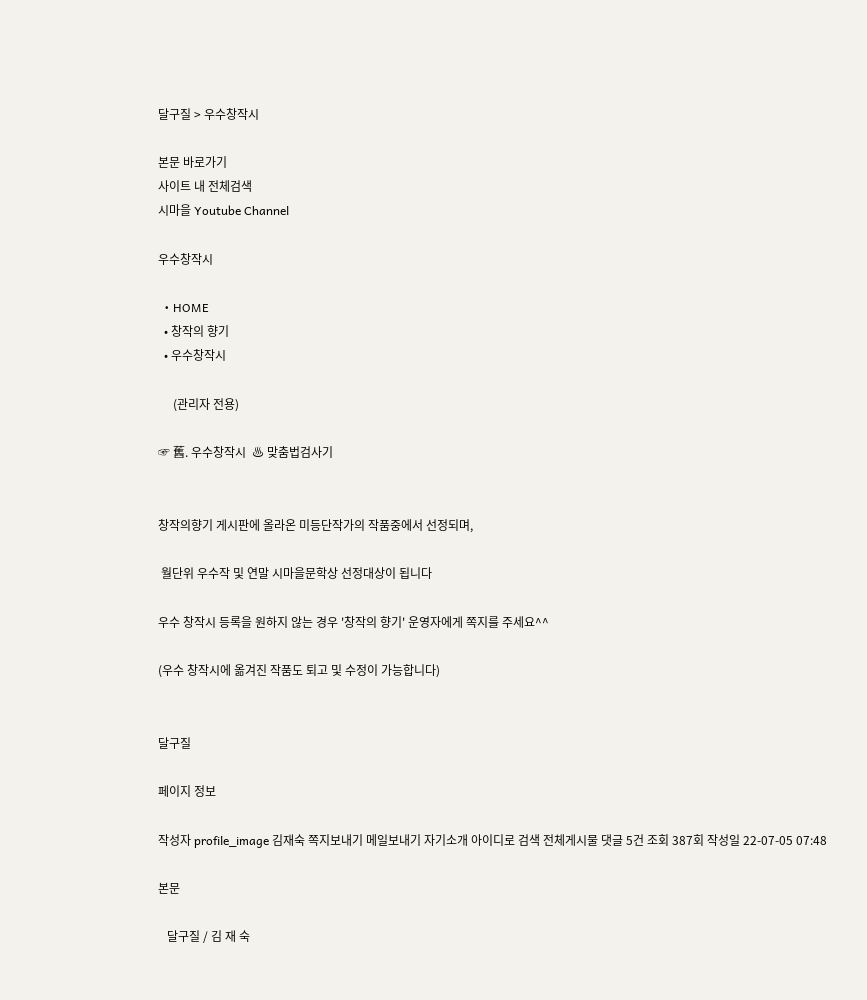달구질 > 우수창작시

본문 바로가기
사이트 내 전체검색
시마을 Youtube Channel

우수창작시

  • HOME
  • 창작의 향기
  • 우수창작시

     (관리자 전용)

☞ 舊. 우수창작시  ♨ 맞춤법검사기


창작의향기 게시판에 올라온 미등단작가의 작품중에서 선정되며,

 월단위 우수작 및 연말 시마을문학상 선정대상이 됩니다

우수 창작시 등록을 원하지 않는 경우 '창작의 향기' 운영자에게 쪽지를 주세요^^

(우수 창작시에 옮겨진 작품도 퇴고 및 수정이 가능합니다)


달구질

페이지 정보

작성자 profile_image 김재숙 쪽지보내기 메일보내기 자기소개 아이디로 검색 전체게시물 댓글 5건 조회 387회 작성일 22-07-05 07:48

본문

   달구질 / 김 재 숙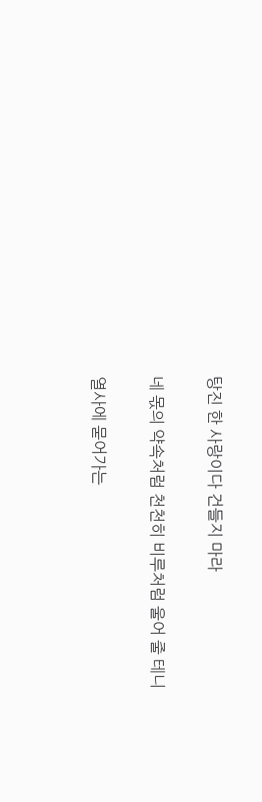탕진 한 사랑이다 건들지 마라

네 몫의 약속처럼 천천히 비루처럼 울어 줄 테니

열사에 묻어가는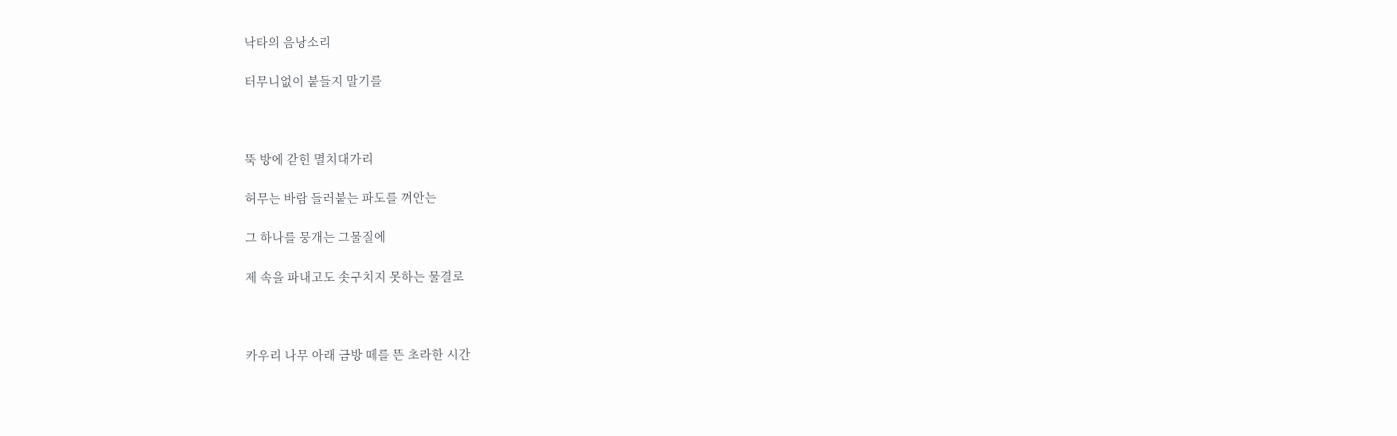낙타의 음낭소리

터무니없이 붙들지 말기를



뚝 방에 갇힌 멸치대가리

허무는 바람 들러붙는 파도를 껴안는

그 하나를 뭉개는 그물질에

제 속을 파내고도 솟구치지 못하는 물결로



카우리 나무 아래 금방 떼를 뜬 초라한 시간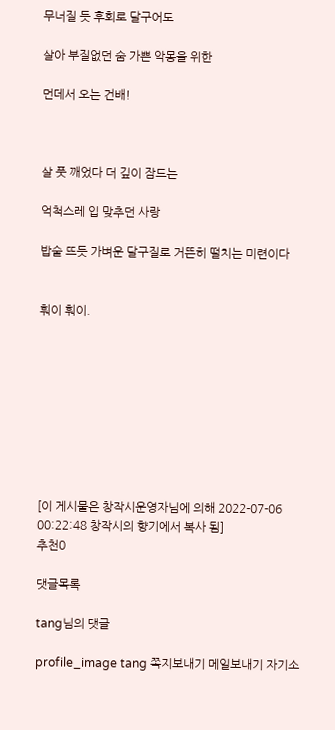무너질 듯 후회로 달구어도

살아 부질없던 숨 가쁜 악몽을 위한

먼데서 오는 건배!



살 풋 깨었다 더 깊이 잠드는

억척스레 입 맞추던 사랑

밥술 뜨듯 가벼운 달구질로 거뜬히 떨치는 미련이다


훠이 훠이.









[이 게시물은 창작시운영자님에 의해 2022-07-06 00:22:48 창작시의 향기에서 복사 됨]
추천0

댓글목록

tang님의 댓글

profile_image tang 쪽지보내기 메일보내기 자기소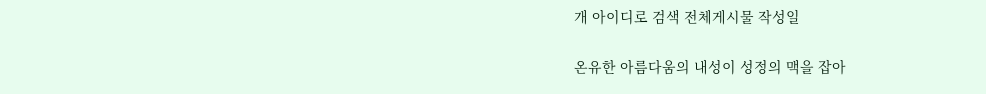개 아이디로 검색 전체게시물 작성일

온유한 아름다움의 내성이 성정의 맥을 잡아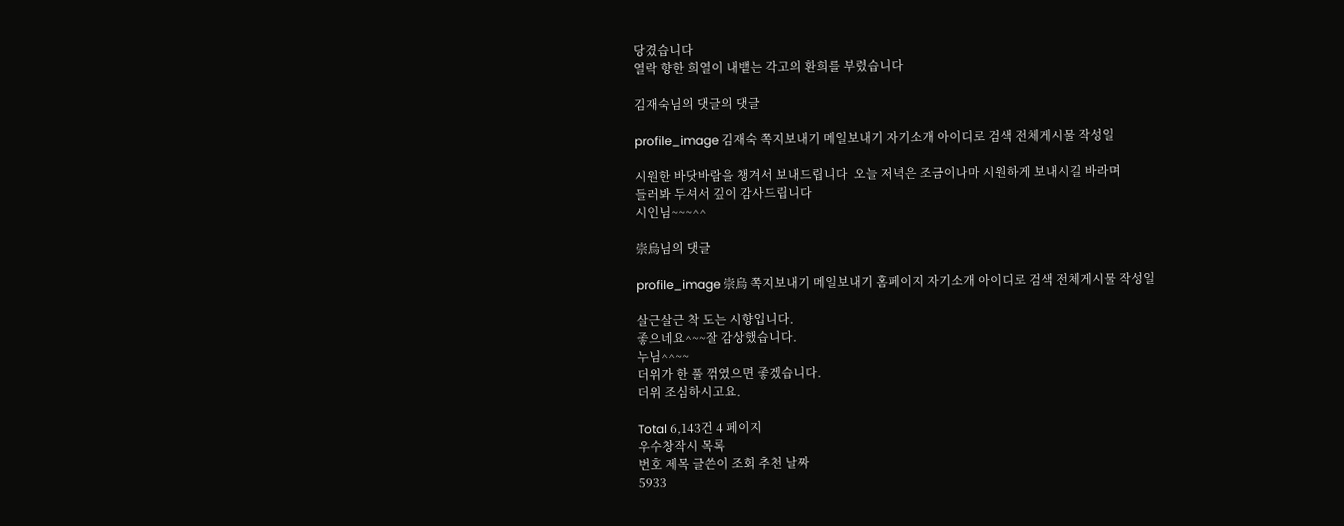당겼습니다
열락 향한 희열이 내뱉는 각고의 환희를 부렸습니다

김재숙님의 댓글의 댓글

profile_image 김재숙 쪽지보내기 메일보내기 자기소개 아이디로 검색 전체게시물 작성일

시원한 바닷바람을 챙겨서 보내드립니다  오늘 저녁은 조금이나마 시원하게 보내시길 바라며
들러봐 두셔서 깊이 감사드립니다
시인님~~~^^

崇烏님의 댓글

profile_image 崇烏 쪽지보내기 메일보내기 홈페이지 자기소개 아이디로 검색 전체게시물 작성일

살근살근 착 도는 시향입니다.
좋으네요^~~잘 감상했습니다.
누님^^~~
더위가 한 풀 꺾였으면 좋겠습니다.
더위 조심하시고요.

Total 6,143건 4 페이지
우수창작시 목록
번호 제목 글쓴이 조회 추천 날짜
5933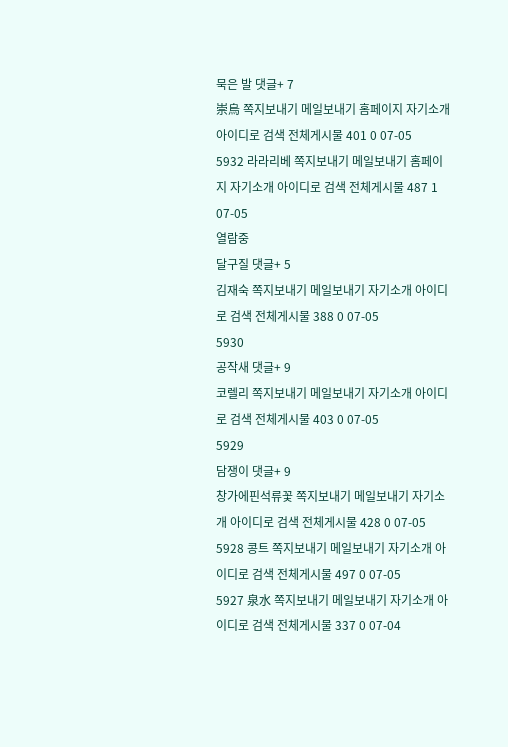묵은 발 댓글+ 7
崇烏 쪽지보내기 메일보내기 홈페이지 자기소개 아이디로 검색 전체게시물 401 0 07-05
5932 라라리베 쪽지보내기 메일보내기 홈페이지 자기소개 아이디로 검색 전체게시물 487 1 07-05
열람중
달구질 댓글+ 5
김재숙 쪽지보내기 메일보내기 자기소개 아이디로 검색 전체게시물 388 0 07-05
5930
공작새 댓글+ 9
코렐리 쪽지보내기 메일보내기 자기소개 아이디로 검색 전체게시물 403 0 07-05
5929
담쟁이 댓글+ 9
창가에핀석류꽃 쪽지보내기 메일보내기 자기소개 아이디로 검색 전체게시물 428 0 07-05
5928 콩트 쪽지보내기 메일보내기 자기소개 아이디로 검색 전체게시물 497 0 07-05
5927 泉水 쪽지보내기 메일보내기 자기소개 아이디로 검색 전체게시물 337 0 07-04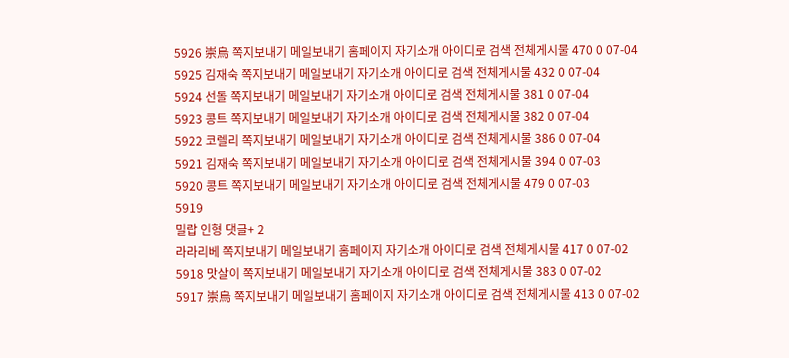5926 崇烏 쪽지보내기 메일보내기 홈페이지 자기소개 아이디로 검색 전체게시물 470 0 07-04
5925 김재숙 쪽지보내기 메일보내기 자기소개 아이디로 검색 전체게시물 432 0 07-04
5924 선돌 쪽지보내기 메일보내기 자기소개 아이디로 검색 전체게시물 381 0 07-04
5923 콩트 쪽지보내기 메일보내기 자기소개 아이디로 검색 전체게시물 382 0 07-04
5922 코렐리 쪽지보내기 메일보내기 자기소개 아이디로 검색 전체게시물 386 0 07-04
5921 김재숙 쪽지보내기 메일보내기 자기소개 아이디로 검색 전체게시물 394 0 07-03
5920 콩트 쪽지보내기 메일보내기 자기소개 아이디로 검색 전체게시물 479 0 07-03
5919
밀랍 인형 댓글+ 2
라라리베 쪽지보내기 메일보내기 홈페이지 자기소개 아이디로 검색 전체게시물 417 0 07-02
5918 맛살이 쪽지보내기 메일보내기 자기소개 아이디로 검색 전체게시물 383 0 07-02
5917 崇烏 쪽지보내기 메일보내기 홈페이지 자기소개 아이디로 검색 전체게시물 413 0 07-02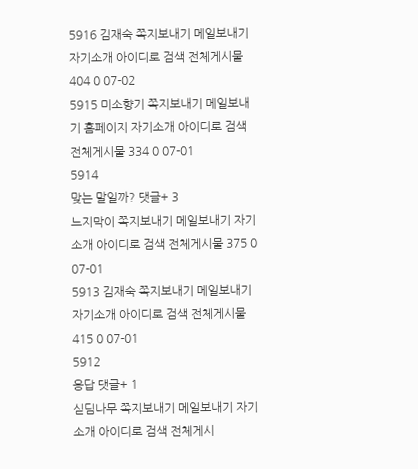5916 김재숙 쪽지보내기 메일보내기 자기소개 아이디로 검색 전체게시물 404 0 07-02
5915 미소향기 쪽지보내기 메일보내기 홈페이지 자기소개 아이디로 검색 전체게시물 334 0 07-01
5914
맞는 말일까? 댓글+ 3
느지막이 쪽지보내기 메일보내기 자기소개 아이디로 검색 전체게시물 375 0 07-01
5913 김재숙 쪽지보내기 메일보내기 자기소개 아이디로 검색 전체게시물 415 0 07-01
5912
응답 댓글+ 1
싣딤나무 쪽지보내기 메일보내기 자기소개 아이디로 검색 전체게시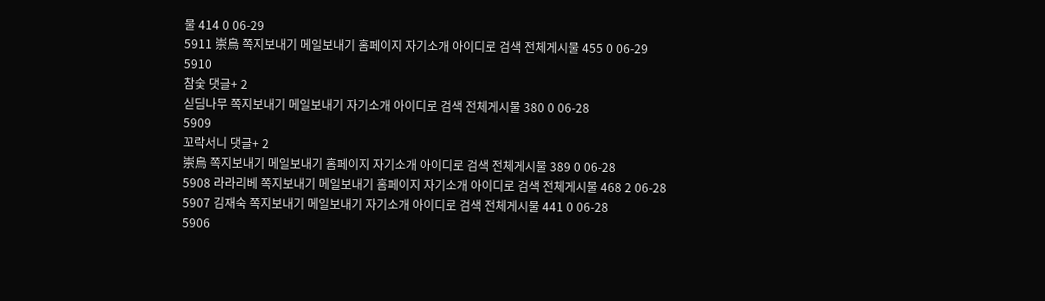물 414 0 06-29
5911 崇烏 쪽지보내기 메일보내기 홈페이지 자기소개 아이디로 검색 전체게시물 455 0 06-29
5910
참숯 댓글+ 2
싣딤나무 쪽지보내기 메일보내기 자기소개 아이디로 검색 전체게시물 380 0 06-28
5909
꼬락서니 댓글+ 2
崇烏 쪽지보내기 메일보내기 홈페이지 자기소개 아이디로 검색 전체게시물 389 0 06-28
5908 라라리베 쪽지보내기 메일보내기 홈페이지 자기소개 아이디로 검색 전체게시물 468 2 06-28
5907 김재숙 쪽지보내기 메일보내기 자기소개 아이디로 검색 전체게시물 441 0 06-28
5906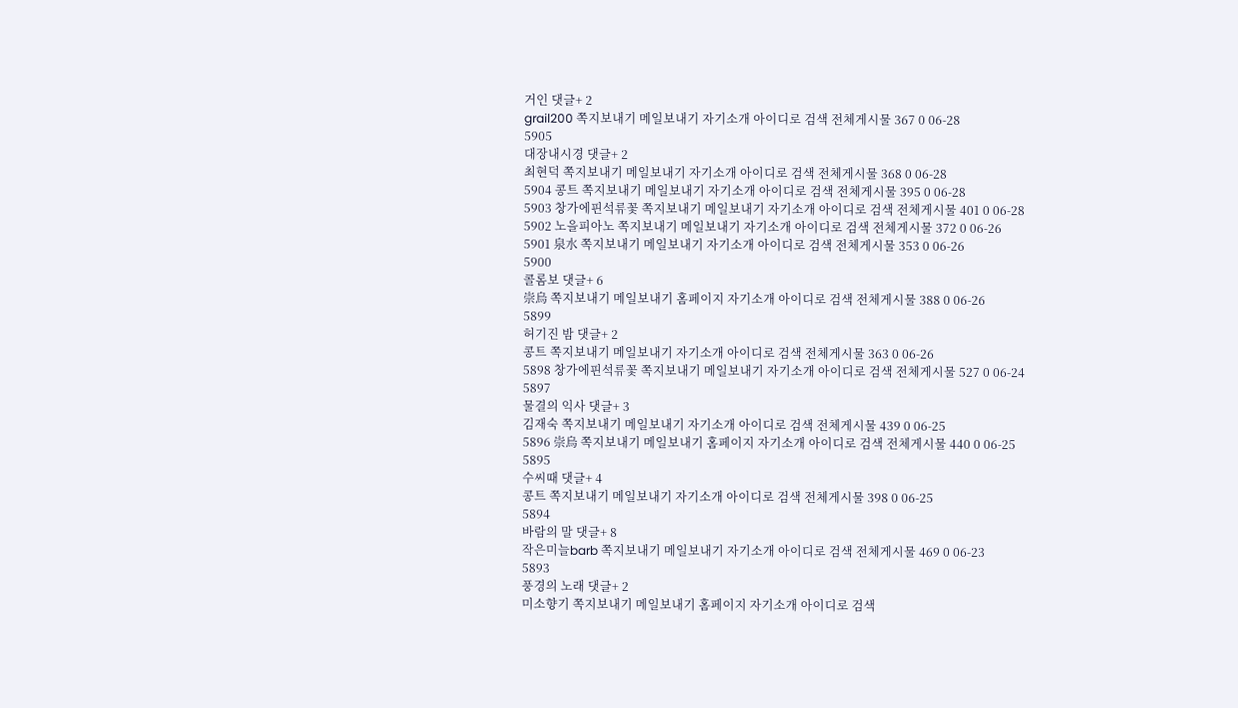거인 댓글+ 2
grail200 쪽지보내기 메일보내기 자기소개 아이디로 검색 전체게시물 367 0 06-28
5905
대장내시경 댓글+ 2
최현덕 쪽지보내기 메일보내기 자기소개 아이디로 검색 전체게시물 368 0 06-28
5904 콩트 쪽지보내기 메일보내기 자기소개 아이디로 검색 전체게시물 395 0 06-28
5903 창가에핀석류꽃 쪽지보내기 메일보내기 자기소개 아이디로 검색 전체게시물 401 0 06-28
5902 노을피아노 쪽지보내기 메일보내기 자기소개 아이디로 검색 전체게시물 372 0 06-26
5901 泉水 쪽지보내기 메일보내기 자기소개 아이디로 검색 전체게시물 353 0 06-26
5900
콜롬보 댓글+ 6
崇烏 쪽지보내기 메일보내기 홈페이지 자기소개 아이디로 검색 전체게시물 388 0 06-26
5899
허기진 밤 댓글+ 2
콩트 쪽지보내기 메일보내기 자기소개 아이디로 검색 전체게시물 363 0 06-26
5898 창가에핀석류꽃 쪽지보내기 메일보내기 자기소개 아이디로 검색 전체게시물 527 0 06-24
5897
물결의 익사 댓글+ 3
김재숙 쪽지보내기 메일보내기 자기소개 아이디로 검색 전체게시물 439 0 06-25
5896 崇烏 쪽지보내기 메일보내기 홈페이지 자기소개 아이디로 검색 전체게시물 440 0 06-25
5895
수씨때 댓글+ 4
콩트 쪽지보내기 메일보내기 자기소개 아이디로 검색 전체게시물 398 0 06-25
5894
바람의 말 댓글+ 8
작은미늘barb 쪽지보내기 메일보내기 자기소개 아이디로 검색 전체게시물 469 0 06-23
5893
풍경의 노래 댓글+ 2
미소향기 쪽지보내기 메일보내기 홈페이지 자기소개 아이디로 검색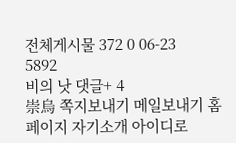전체게시물 372 0 06-23
5892
비의 낫 댓글+ 4
崇烏 쪽지보내기 메일보내기 홈페이지 자기소개 아이디로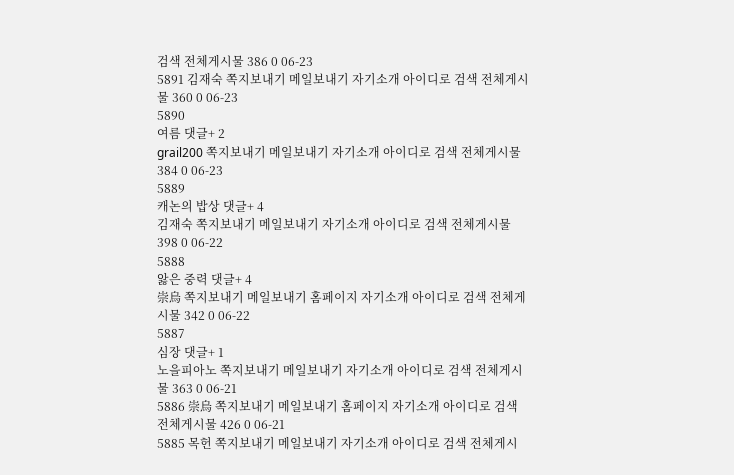검색 전체게시물 386 0 06-23
5891 김재숙 쪽지보내기 메일보내기 자기소개 아이디로 검색 전체게시물 360 0 06-23
5890
여름 댓글+ 2
grail200 쪽지보내기 메일보내기 자기소개 아이디로 검색 전체게시물 384 0 06-23
5889
캐논의 밥상 댓글+ 4
김재숙 쪽지보내기 메일보내기 자기소개 아이디로 검색 전체게시물 398 0 06-22
5888
앓은 중력 댓글+ 4
崇烏 쪽지보내기 메일보내기 홈페이지 자기소개 아이디로 검색 전체게시물 342 0 06-22
5887
심장 댓글+ 1
노을피아노 쪽지보내기 메일보내기 자기소개 아이디로 검색 전체게시물 363 0 06-21
5886 崇烏 쪽지보내기 메일보내기 홈페이지 자기소개 아이디로 검색 전체게시물 426 0 06-21
5885 목헌 쪽지보내기 메일보내기 자기소개 아이디로 검색 전체게시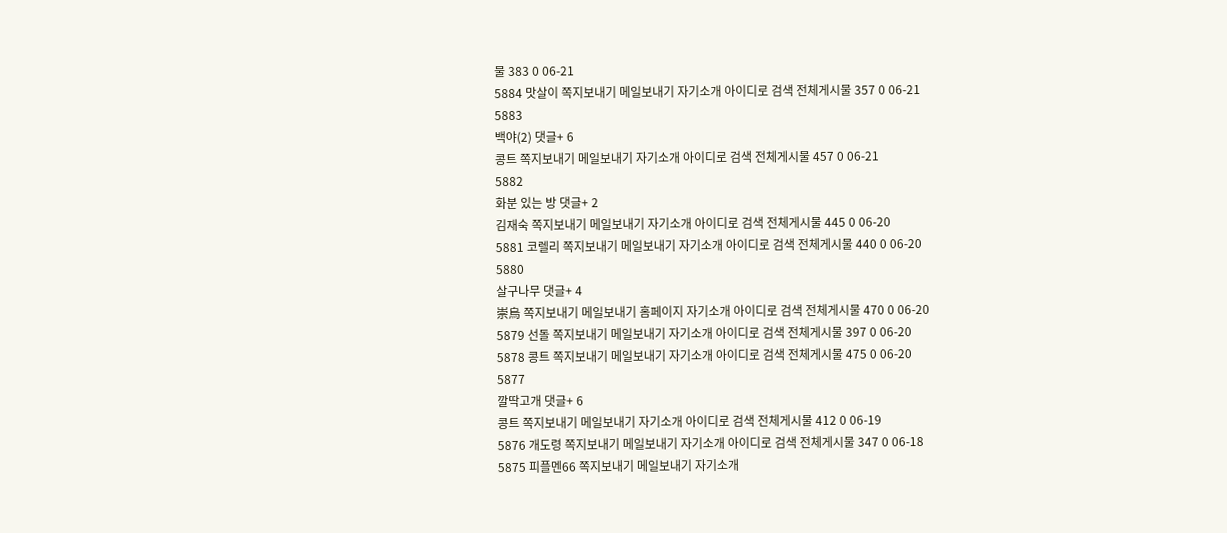물 383 0 06-21
5884 맛살이 쪽지보내기 메일보내기 자기소개 아이디로 검색 전체게시물 357 0 06-21
5883
백야(2) 댓글+ 6
콩트 쪽지보내기 메일보내기 자기소개 아이디로 검색 전체게시물 457 0 06-21
5882
화분 있는 방 댓글+ 2
김재숙 쪽지보내기 메일보내기 자기소개 아이디로 검색 전체게시물 445 0 06-20
5881 코렐리 쪽지보내기 메일보내기 자기소개 아이디로 검색 전체게시물 440 0 06-20
5880
살구나무 댓글+ 4
崇烏 쪽지보내기 메일보내기 홈페이지 자기소개 아이디로 검색 전체게시물 470 0 06-20
5879 선돌 쪽지보내기 메일보내기 자기소개 아이디로 검색 전체게시물 397 0 06-20
5878 콩트 쪽지보내기 메일보내기 자기소개 아이디로 검색 전체게시물 475 0 06-20
5877
깔딱고개 댓글+ 6
콩트 쪽지보내기 메일보내기 자기소개 아이디로 검색 전체게시물 412 0 06-19
5876 개도령 쪽지보내기 메일보내기 자기소개 아이디로 검색 전체게시물 347 0 06-18
5875 피플멘66 쪽지보내기 메일보내기 자기소개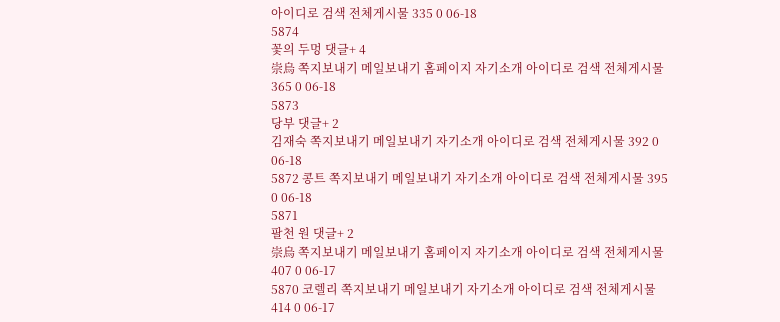아이디로 검색 전체게시물 335 0 06-18
5874
꽃의 두멍 댓글+ 4
崇烏 쪽지보내기 메일보내기 홈페이지 자기소개 아이디로 검색 전체게시물 365 0 06-18
5873
당부 댓글+ 2
김재숙 쪽지보내기 메일보내기 자기소개 아이디로 검색 전체게시물 392 0 06-18
5872 콩트 쪽지보내기 메일보내기 자기소개 아이디로 검색 전체게시물 395 0 06-18
5871
팔천 원 댓글+ 2
崇烏 쪽지보내기 메일보내기 홈페이지 자기소개 아이디로 검색 전체게시물 407 0 06-17
5870 코렐리 쪽지보내기 메일보내기 자기소개 아이디로 검색 전체게시물 414 0 06-17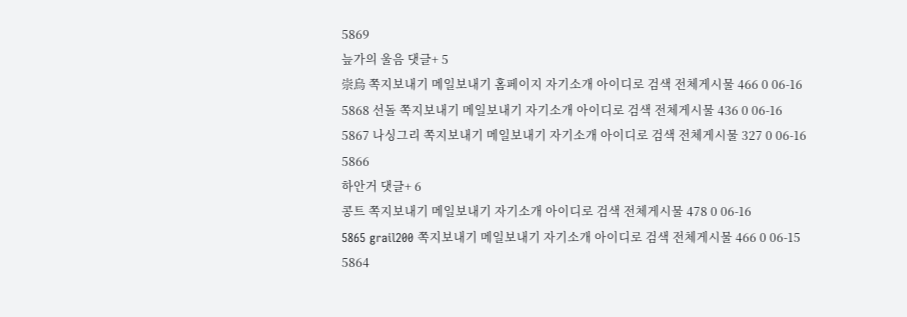5869
늪가의 울음 댓글+ 5
崇烏 쪽지보내기 메일보내기 홈페이지 자기소개 아이디로 검색 전체게시물 466 0 06-16
5868 선돌 쪽지보내기 메일보내기 자기소개 아이디로 검색 전체게시물 436 0 06-16
5867 나싱그리 쪽지보내기 메일보내기 자기소개 아이디로 검색 전체게시물 327 0 06-16
5866
하안거 댓글+ 6
콩트 쪽지보내기 메일보내기 자기소개 아이디로 검색 전체게시물 478 0 06-16
5865 grail200 쪽지보내기 메일보내기 자기소개 아이디로 검색 전체게시물 466 0 06-15
5864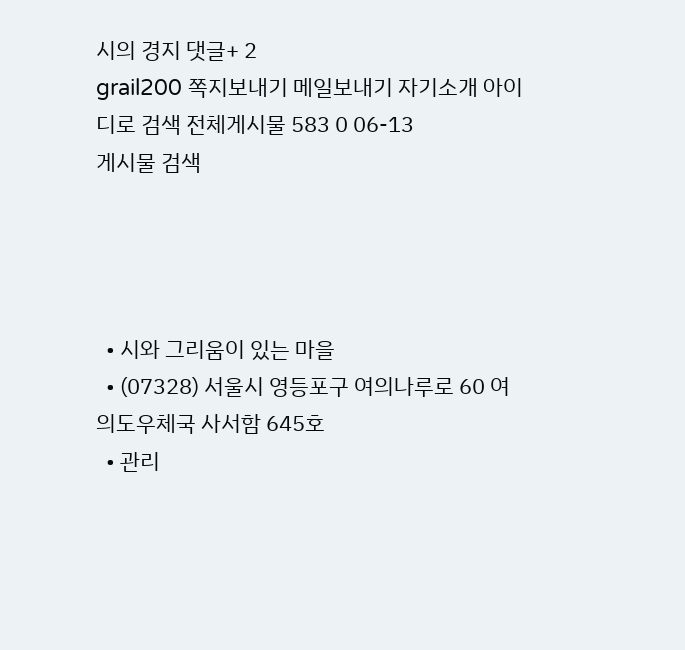시의 경지 댓글+ 2
grail200 쪽지보내기 메일보내기 자기소개 아이디로 검색 전체게시물 583 0 06-13
게시물 검색




  • 시와 그리움이 있는 마을
  • (07328) 서울시 영등포구 여의나루로 60 여의도우체국 사서함 645호
  • 관리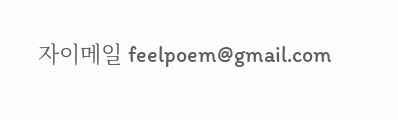자이메일 feelpoem@gmail.com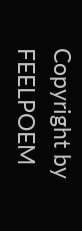Copyright by FEELPOEM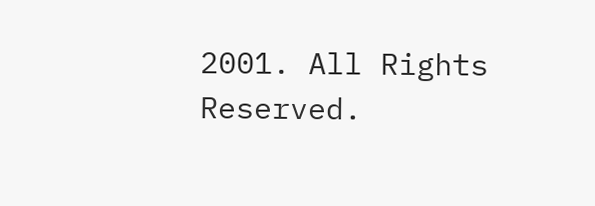2001. All Rights Reserved.